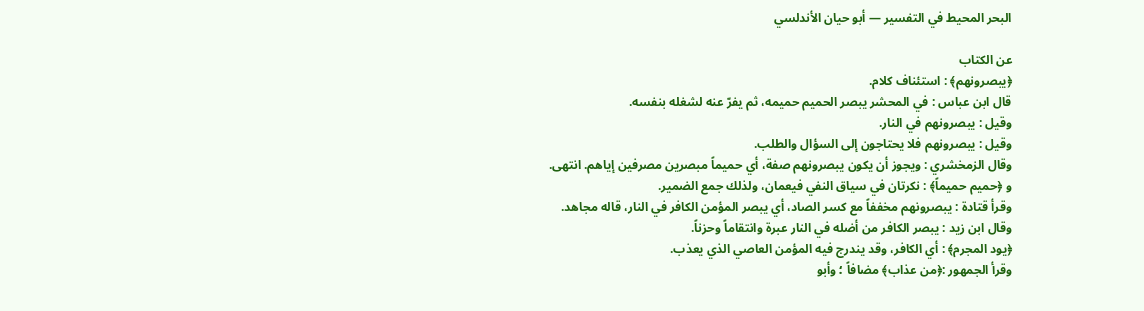البحر المحيط في التفسير — أبو حيان الأندلسي

عن الكتاب
﴿يبصرونهم﴾ : استئناف كلام.
قال ابن عباس : في المحشر يبصر الحميم حميمه، ثم يفرّ عنه لشغله بنفسه.
وقيل : يبصرونهم في النار.
وقيل : يبصرونهم فلا يحتاجون إلى السؤال والطلب.
وقال الزمخشري : ويجوز أن يكون يبصرونهم صفة، أي حميماً مبصرين مصرفين إياهم. انتهى.
و ﴿حميم حميماً﴾ : نكرتان في سياق النفي فيعمان، ولذلك جمع الضمير.
وقرأ قتادة : يبصرونهم مخففاً مع كسر الصاد، أي يبصر المؤمن الكافر في النار، قاله مجاهد.
وقال ابن زيد : يبصر الكافر من أضله في النار عبرة وانتقاماً وحزناً.
﴿يود المجرم﴾ : أي الكافر، وقد يندرج فيه المؤمن العاصي الذي يعذب.
وقرأ الجمهور :﴿من عذاب﴾ مضافاً ؛ وأبو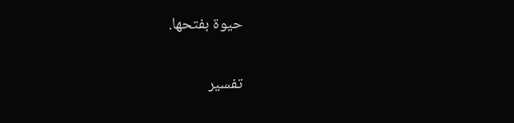حيوة بفتحها.

تفسير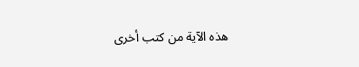هذه الآية من كتب أخرى